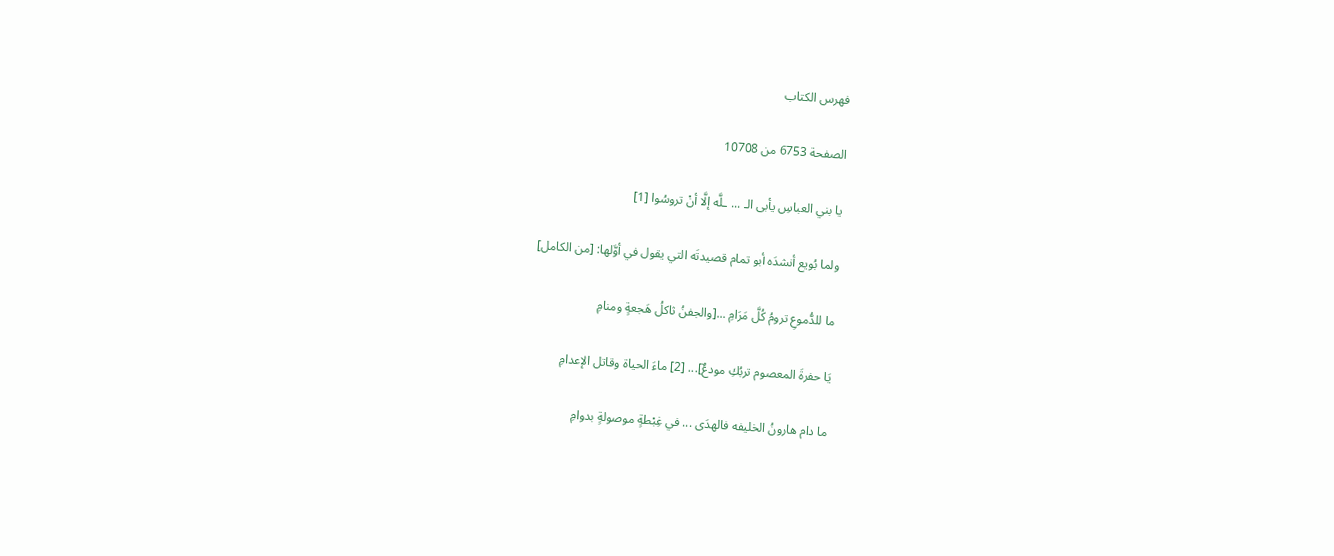فهرس الكتاب

الصفحة 6753 من 10708

يا بني العباسِ يأبى الـ ... ـلَّه إلَّا أنْ تروسُوا [1]

ولما بُويع أنشدَه أبو تمام قصيدتَه التي يقول في أوَّلها: [من الكامل]

ما للدُّموعِ ترومُ كُلَّ مَرَامِ ...[والجفنُ ثاكلُ هَجعةٍ ومنامِ

يَا حفرةَ المعصوم تربُكِ مودعٌ]... [2] ماءَ الحياة وقاتل الإعدامِ

ما دام هارونُ الخليفه فالهدَى ... في غِبْطةٍ موصولةٍ بدوامِ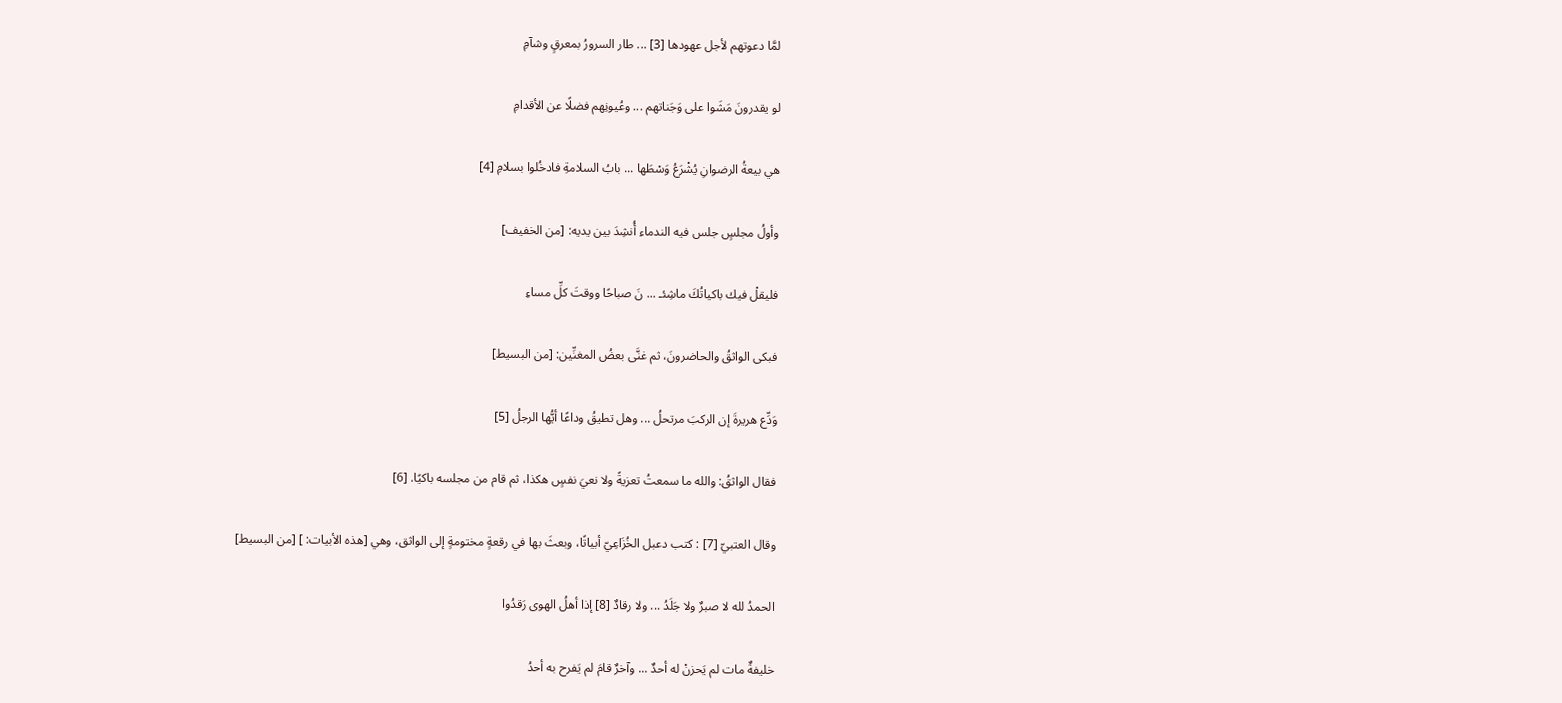لمَّا دعوتهم لأجل عهودها [3] ... طار السرورُ بمعرقٍ وشآمِ

لو يقدرونَ مَشَوا على وَجَناتهم ... وعُيونِهم فضلًا عن الأقدامِ

هي بيعةُ الرضوانِ يُشْرَعُ وَسْطَها ... بابُ السلامةِ فادخُلوا بسلامِ [4]

وأولُ مجلسٍ جلس فيه الندماء أُنشِدَ بين يديه: [من الخفيف]

فليقلْ فيك باكياتُكَ ماشِئـ ... نَ صباحًا ووقتَ كلِّ مساءِ

فبكى الواثقُ والحاضرونَ، ثم غنَّى بعضُ المغنِّين: [من البسيط]

وَدِّع هريرةَ إن الركبَ مرتحلُ ... وهل تطيقُ وداعًا أيُّها الرجلُ [5]

فقال الواثقُ: والله ما سمعتُ تعزيةً ولا نعيَ نفسٍ هكذا، ثم قام من مجلسه باكيًا. [6]

وقال العتبيّ [7] : كتب دعبل الخُزَاعِيّ أبياتًا، وبعثَ بها في رقعةٍ مختومةٍ إلى الواثق، وهي [هذه الأبيات: ] [من البسيط]

الحمدُ لله لا صبرٌ ولا جَلَدُ ... ولا رقادٌ [8] إذا أهلُ الهوى رَقدُوا

خليفةٌ مات لم يَحزنْ له أحدٌ ... وآخرٌ قامَ لم يَفرح به أحدُ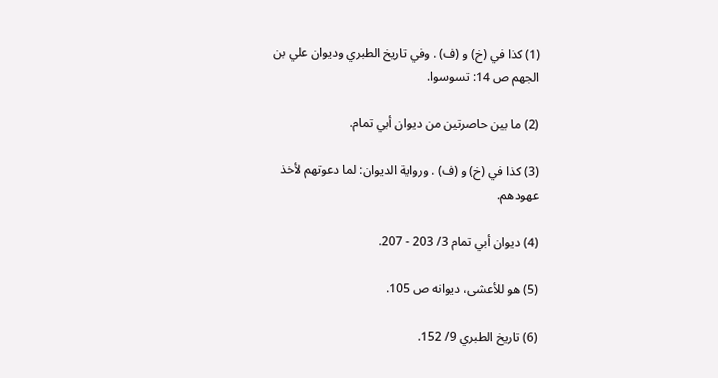(1) كذا في (خ) و (ف) . وفي تاريخ الطبري وديوان علي بن الجهم ص 14: تسوسوا.

(2) ما بين حاصرتين من ديوان أبي تمام.

(3) كذا في (خ) و (ف) . ورواية الديوان: لما دعوتهم لأخذ عهودهم.

(4) ديوان أبي تمام 3/ 203 - 207.

(5) هو للأعشى، ديوانه ص 105.

(6) تاريخ الطبري 9/ 152.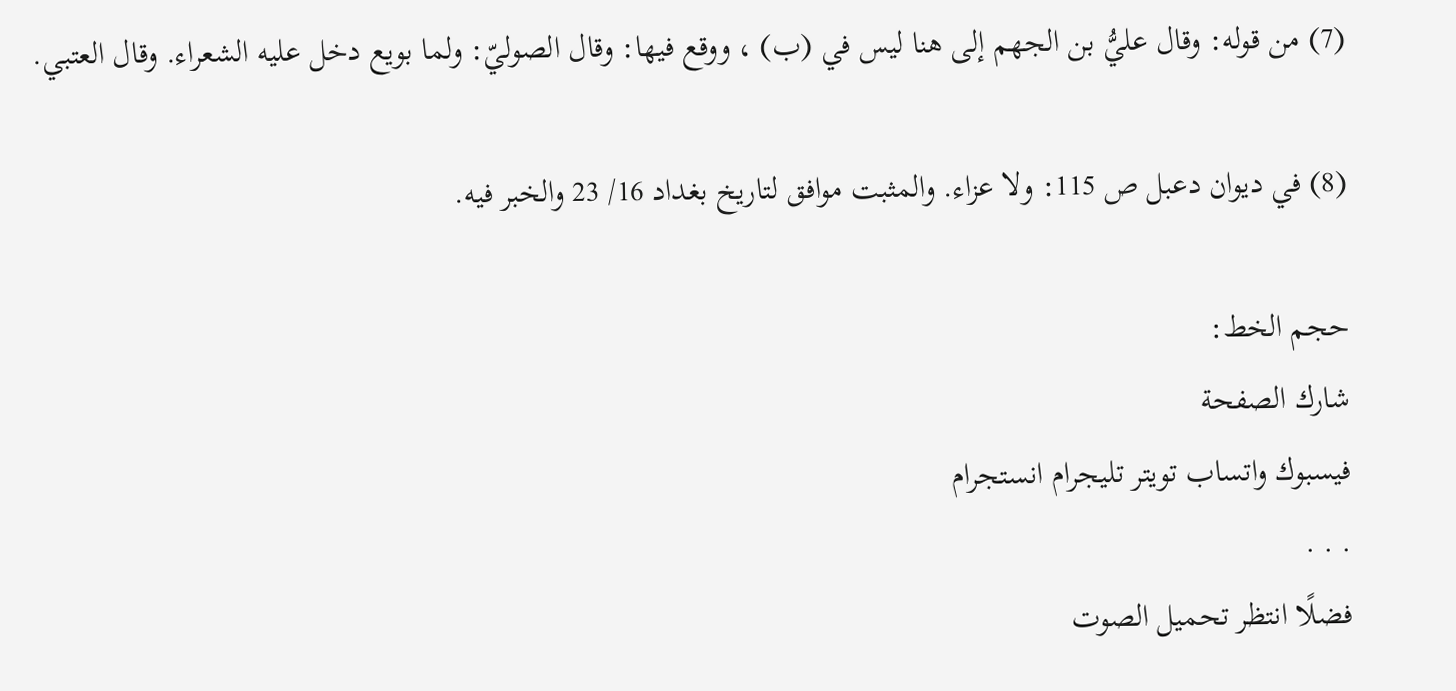(7) من قوله: وقال عليُّ بن الجهم إلى هنا ليس في (ب) ، ووقع فيها: وقال الصوليّ: ولما بويع دخل عليه الشعراء. وقال العتبي.

(8) في ديوان دعبل ص 115: ولا عزاء. والمثبت موافق لتاريخ بغداد 16/ 23 والخبر فيه.

حجم الخط:
شارك الصفحة
فيسبوك واتساب تويتر تليجرام انستجرام
. . .
فضلًا انتظر تحميل الصوت